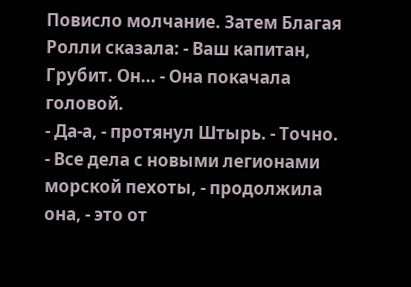Повисло молчание. Затем Благая Ролли сказала: - Ваш капитан, Грубит. Он... - Она покачала головой.
- Да-а, - протянул Штырь. - Точно.
- Все дела с новыми легионами морской пехоты, - продолжила она, - это от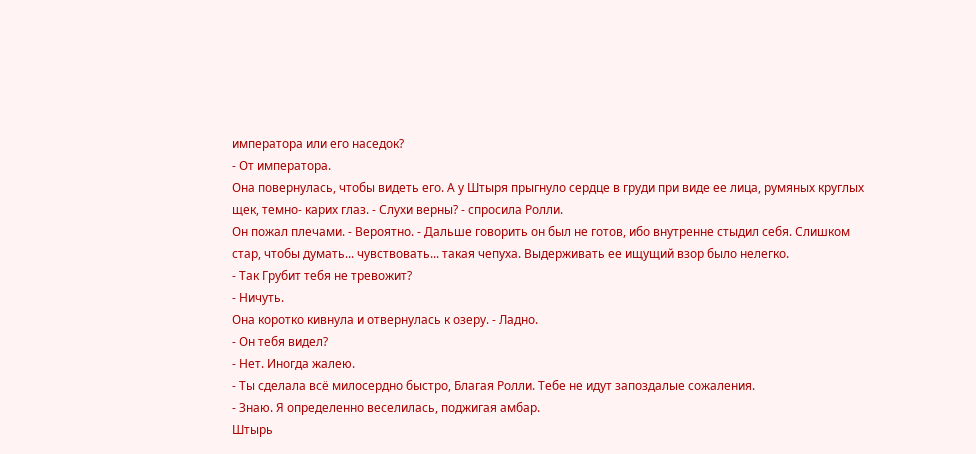императора или его наседок?
- От императора.
Она повернулась, чтобы видеть его. А у Штыря прыгнуло сердце в груди при виде ее лица, румяных круглых щек, темно- карих глаз. - Слухи верны? - спросила Ролли.
Он пожал плечами. - Вероятно. - Дальше говорить он был не готов, ибо внутренне стыдил себя. Слишком стар, чтобы думать... чувствовать... такая чепуха. Выдерживать ее ищущий взор было нелегко.
- Так Грубит тебя не тревожит?
- Ничуть.
Она коротко кивнула и отвернулась к озеру. - Ладно.
- Он тебя видел?
- Нет. Иногда жалею.
- Ты сделала всё милосердно быстро, Благая Ролли. Тебе не идут запоздалые сожаления.
- Знаю. Я определенно веселилась, поджигая амбар.
Штырь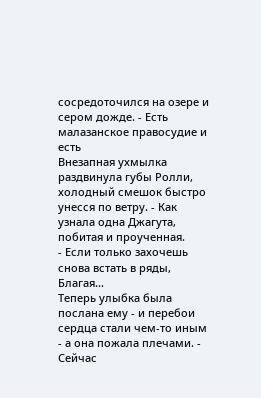сосредоточился на озере и сером дожде. - Есть малазанское правосудие и есть
Внезапная ухмылка раздвинула губы Ролли, холодный смешок быстро унесся по ветру. - Как узнала одна Джагута, побитая и проученная.
- Если только захочешь снова встать в ряды, Благая...
Теперь улыбка была послана ему - и перебои сердца стали чем-то иным - а она пожала плечами. - Сейчас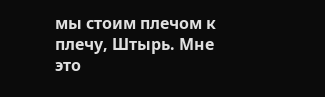мы стоим плечом к плечу, Штырь. Мне это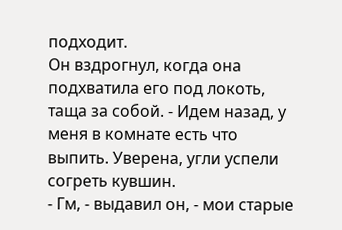подходит.
Он вздрогнул, когда она подхватила его под локоть, таща за собой. - Идем назад, у меня в комнате есть что выпить. Уверена, угли успели согреть кувшин.
- Гм, - выдавил он, - мои старые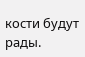кости будут рады.